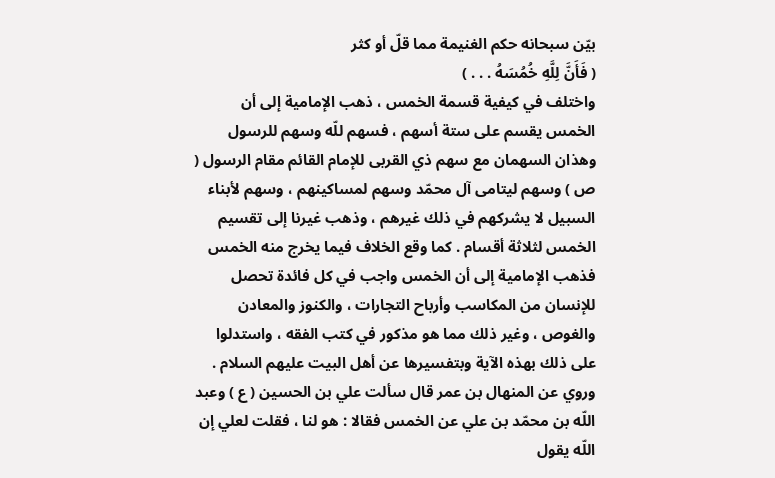بيّن سبحانه حكم الغنيمة مما قلّ أو كثر
( فَأَنَّ لِلَّهِ خُمُسَهُ . . . )
واختلف في كيفية قسمة الخمس ، ذهب الإمامية إلى أن الخمس يقسم على ستة أسهم ، فسهم للّه وسهم للرسول وهذان السهمان مع سهم ذي القربى للإمام القائم مقام الرسول ( ص ) وسهم ليتامى آل محمّد وسهم لمساكينهم ، وسهم لأبناء السبيل لا يشركهم في ذلك غيرهم ، وذهب غيرنا إلى تقسيم الخمس لثلاثة أقسام . كما وقع الخلاف فيما يخرج منه الخمس فذهب الإمامية إلى أن الخمس واجب في كل فائدة تحصل للإنسان من المكاسب وأرباح التجارات ، والكنوز والمعادن والغوص ، وغير ذلك مما هو مذكور في كتب الفقه ، واستدلوا على ذلك بهذه الآية وبتفسيرها عن أهل البيت عليهم السلام .
وروي عن المنهال بن عمر قال سألت علي بن الحسين ( ع ) وعبد اللّه بن محمّد بن علي عن الخمس فقالا : هو لنا ، فقلت لعلي إن اللّه يقول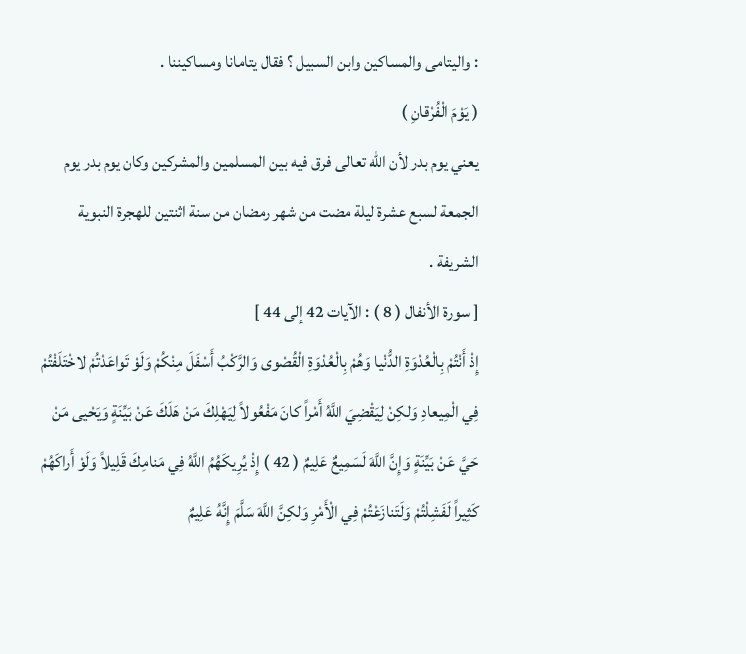: واليتامى والمساكين وابن السبيل ؟ فقال يتامانا ومساكيننا .
( يَوْمَ الْفُرْقانِ )
يعني يوم بدر لأن اللّه تعالى فرق فيه بين المسلمين والمشركين وكان يوم بدر يوم الجمعة لسبع عشرة ليلة مضت من شهر رمضان من سنة اثنتين للهجرة النبوية الشريفة .
[ سورة الأنفال ( 8 ) : الآيات 42 إلى 44 ]
إِذْ أَنْتُمْ بِالْعُدْوَةِ الدُّنْيا وَهُمْ بِالْعُدْوَةِ الْقُصْوى وَالرَّكْبُ أَسْفَلَ مِنْكُمْ وَلَوْ تَواعَدْتُمْ لاخْتَلَفْتُمْ فِي الْمِيعادِ وَلكِنْ لِيَقْضِيَ اللَّهُ أَمْراً كانَ مَفْعُولاً لِيَهْلِكَ مَنْ هَلَكَ عَنْ بَيِّنَةٍ وَيَحْيى مَنْ حَيَّ عَنْ بَيِّنَةٍ وَإِنَّ اللَّهَ لَسَمِيعٌ عَلِيمٌ ( 42 ) إِذْ يُرِيكَهُمُ اللَّهُ فِي مَنامِكَ قَلِيلاً وَلَوْ أَراكَهُمْ كَثِيراً لَفَشِلْتُمْ وَلَتَنازَعْتُمْ فِي الْأَمْرِ وَلكِنَّ اللَّهَ سَلَّمَ إِنَّهُ عَلِيمٌ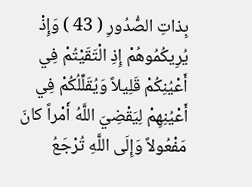بِذاتِ الصُّدُورِ ( 43 ) وَإِذْ يُرِيكُمُوهُمْ إِذِ الْتَقَيْتُمْ فِي أَعْيُنِكُمْ قَلِيلاً وَيُقَلِّلُكُمْ فِي أَعْيُنِهِمْ لِيَقْضِيَ اللَّهُ أَمْراً كانَ مَفْعُولاً وَإِلَى اللَّهِ تُرْجَعُ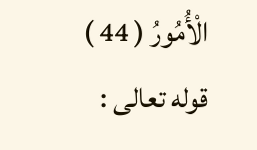الْأُمُورُ ( 44 )
قوله تعالى :